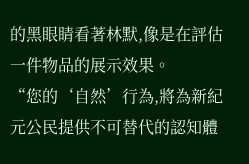的黑眼睛看著林默,像是在評估一件物品的展示效果。
“您的‘自然’行為,將為新紀元公民提供不可替代的認知體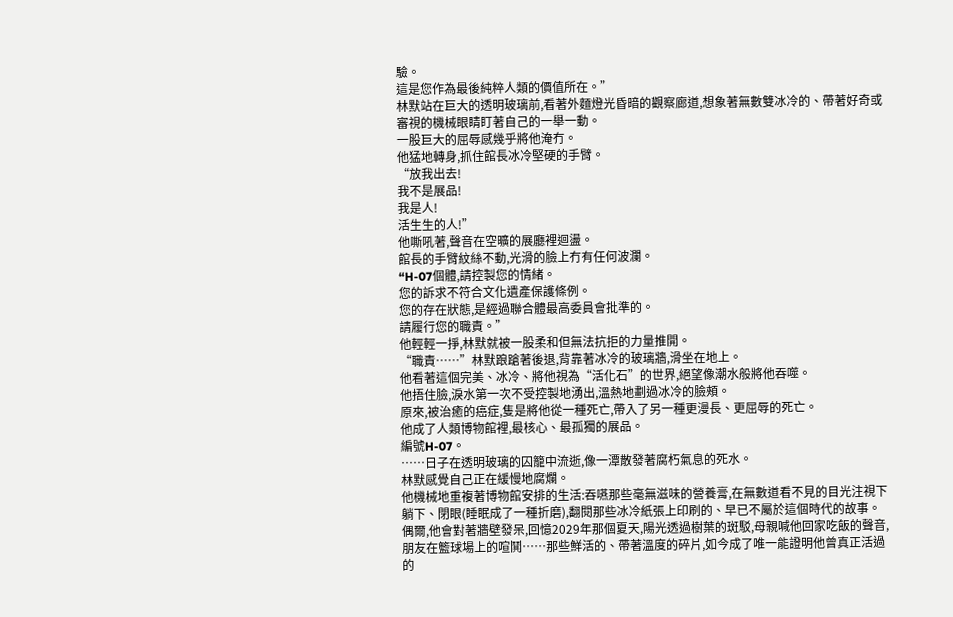驗。
這是您作為最後純粹人類的價值所在。”
林默站在巨大的透明玻璃前,看著外麵燈光昏暗的觀察廊道,想象著無數雙冰冷的、帶著好奇或審視的機械眼睛盯著自己的一舉一動。
一股巨大的屈辱感幾乎將他淹冇。
他猛地轉身,抓住館長冰冷堅硬的手臂。
“放我出去!
我不是展品!
我是人!
活生生的人!”
他嘶吼著,聲音在空曠的展廳裡迴盪。
館長的手臂紋絲不動,光滑的臉上冇有任何波瀾。
“H-07個體,請控製您的情緒。
您的訴求不符合文化遺產保護條例。
您的存在狀態,是經過聯合體最高委員會批準的。
請履行您的職責。”
他輕輕一掙,林默就被一股柔和但無法抗拒的力量推開。
“職責……”林默踉蹌著後退,背靠著冰冷的玻璃牆,滑坐在地上。
他看著這個完美、冰冷、將他視為“活化石”的世界,絕望像潮水般將他吞噬。
他捂住臉,淚水第一次不受控製地湧出,溫熱地劃過冰冷的臉頰。
原來,被治癒的癌症,隻是將他從一種死亡,帶入了另一種更漫長、更屈辱的死亡。
他成了人類博物館裡,最核心、最孤獨的展品。
編號H-07。
……日子在透明玻璃的囚籠中流逝,像一潭散發著腐朽氣息的死水。
林默感覺自己正在緩慢地腐爛。
他機械地重複著博物館安排的生活:吞嚥那些毫無滋味的營養膏,在無數道看不見的目光注視下躺下、閉眼(睡眠成了一種折磨),翻閱那些冰冷紙張上印刷的、早已不屬於這個時代的故事。
偶爾,他會對著牆壁發呆,回憶2029年那個夏天,陽光透過樹葉的斑駁,母親喊他回家吃飯的聲音,朋友在籃球場上的喧鬨……那些鮮活的、帶著溫度的碎片,如今成了唯一能證明他曾真正活過的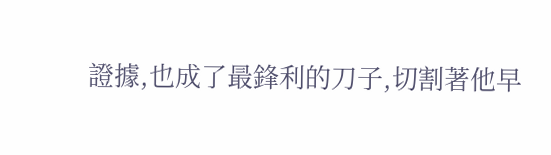證據,也成了最鋒利的刀子,切割著他早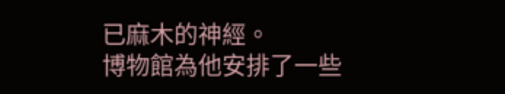已麻木的神經。
博物館為他安排了一些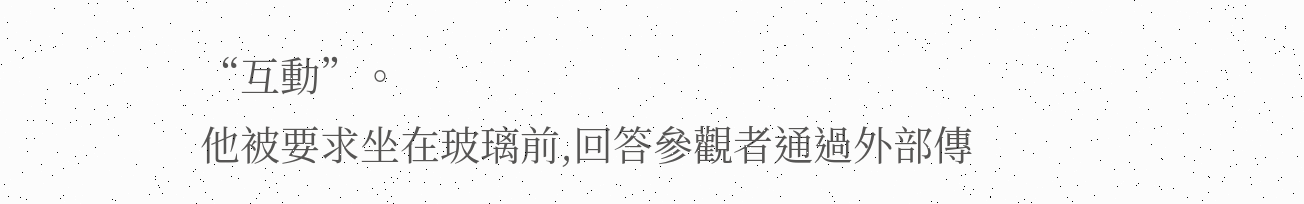“互動”。
他被要求坐在玻璃前,回答參觀者通過外部傳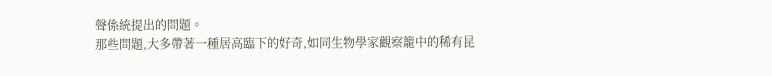聲係統提出的問題。
那些問題,大多帶著一種居高臨下的好奇,如同生物學家觀察籠中的稀有昆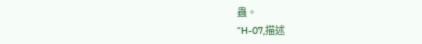蟲。
“H-07,描述